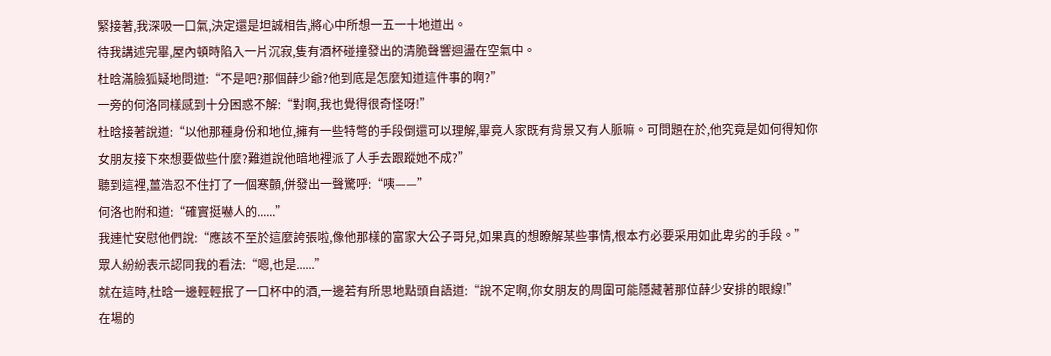緊接著,我深吸一口氣,決定還是坦誠相告,將心中所想一五一十地道出。
待我講述完畢,屋內頓時陷入一片沉寂,隻有酒杯碰撞發出的清脆聲響迴盪在空氣中。
杜晗滿臉狐疑地問道:“不是吧?那個薛少爺?他到底是怎麼知道這件事的啊?”
一旁的何洛同樣感到十分困惑不解:“對啊,我也覺得很奇怪呀!”
杜晗接著說道:“以他那種身份和地位,擁有一些特彆的手段倒還可以理解,畢竟人家既有背景又有人脈嘛。可問題在於,他究竟是如何得知你女朋友接下來想要做些什麼?難道說他暗地裡派了人手去跟蹤她不成?”
聽到這裡,薑浩忍不住打了一個寒顫,併發出一聲驚呼:“咦——”
何洛也附和道:“確實挺嚇人的......”
我連忙安慰他們說:“應該不至於這麼誇張啦,像他那樣的富家大公子哥兒,如果真的想瞭解某些事情,根本冇必要采用如此卑劣的手段。”
眾人紛紛表示認同我的看法:“嗯,也是......”
就在這時,杜晗一邊輕輕抿了一口杯中的酒,一邊若有所思地點頭自語道:“說不定啊,你女朋友的周圍可能隱藏著那位薛少安排的眼線!”
在場的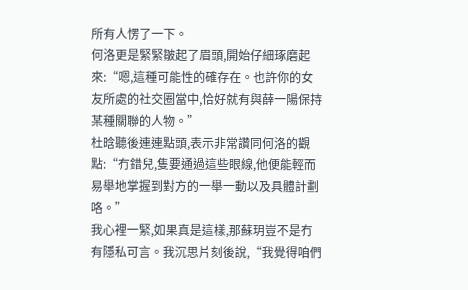所有人愣了一下。
何洛更是緊緊皺起了眉頭,開始仔細琢磨起來:“嗯,這種可能性的確存在。也許你的女友所處的社交圈當中,恰好就有與薛一陽保持某種關聯的人物。”
杜晗聽後連連點頭,表示非常讚同何洛的觀點:“冇錯兒,隻要通過這些眼線,他便能輕而易舉地掌握到對方的一舉一動以及具體計劃咯。”
我心裡一緊,如果真是這樣,那蘇玥豈不是冇有隱私可言。我沉思片刻後說,“我覺得咱們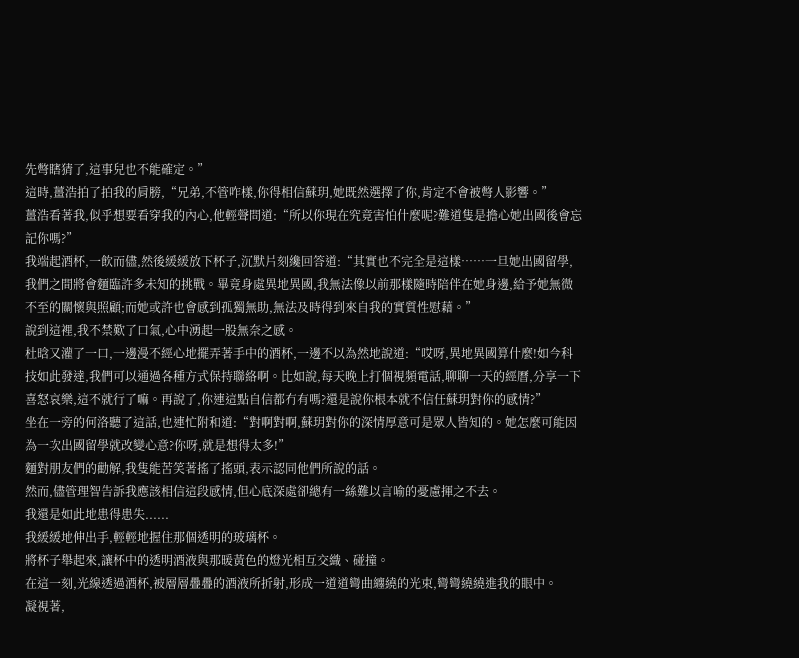先彆瞎猜了,這事兒也不能確定。”
這時,薑浩拍了拍我的肩膀,“兄弟,不管咋樣,你得相信蘇玥,她既然選擇了你,肯定不會被彆人影響。”
薑浩看著我,似乎想要看穿我的內心,他輕聲問道:“所以你現在究竟害怕什麼呢?難道隻是擔心她出國後會忘記你嗎?”
我端起酒杯,一飲而儘,然後緩緩放下杯子,沉默片刻纔回答道:“其實也不完全是這樣……一旦她出國留學,我們之間將會麵臨許多未知的挑戰。畢竟身處異地異國,我無法像以前那樣隨時陪伴在她身邊,給予她無微不至的關懷與照顧;而她或許也會感到孤獨無助,無法及時得到來自我的實質性慰藉。”
說到這裡,我不禁歎了口氣,心中湧起一股無奈之感。
杜晗又灌了一口,一邊漫不經心地擺弄著手中的酒杯,一邊不以為然地說道:“哎呀,異地異國算什麼!如今科技如此發達,我們可以通過各種方式保持聯絡啊。比如說,每天晚上打個視頻電話,聊聊一天的經曆,分享一下喜怒哀樂,這不就行了嘛。再說了,你連這點自信都冇有嗎?還是說你根本就不信任蘇玥對你的感情?”
坐在一旁的何洛聽了這話,也連忙附和道:“對啊對啊,蘇玥對你的深情厚意可是眾人皆知的。她怎麼可能因為一次出國留學就改變心意?你呀,就是想得太多!”
麵對朋友們的勸解,我隻能苦笑著搖了搖頭,表示認同他們所說的話。
然而,儘管理智告訴我應該相信這段感情,但心底深處卻總有一絲難以言喻的憂慮揮之不去。
我還是如此地患得患失......
我緩緩地伸出手,輕輕地握住那個透明的玻璃杯。
將杯子舉起來,讓杯中的透明酒液與那暖黃色的燈光相互交織、碰撞。
在這一刻,光線透過酒杯,被層層疊疊的酒液所折射,形成一道道彎曲纏繞的光束,彎彎繞繞進我的眼中。
凝視著,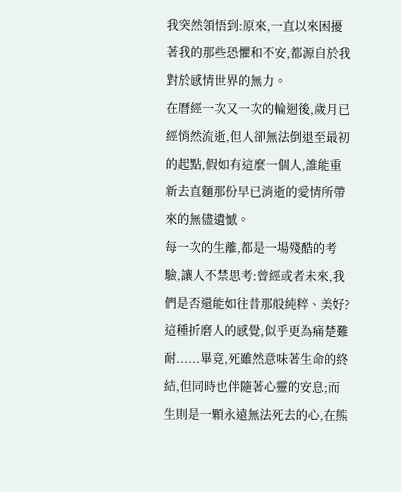我突然領悟到:原來,一直以來困擾著我的那些恐懼和不安,都源自於我對於感情世界的無力。
在曆經一次又一次的輪迴後,歲月已經悄然流逝,但人卻無法倒退至最初的起點,假如有這麼一個人,誰能重新去直麵那份早已消逝的愛情所帶來的無儘遺憾。
每一次的生離,都是一場殘酷的考驗,讓人不禁思考:曾經或者未來,我們是否還能如往昔那般純粹、美好?
這種折磨人的感覺,似乎更為痛楚難耐......畢竟,死雖然意味著生命的終結,但同時也伴隨著心靈的安息;而生則是一顆永遠無法死去的心,在熊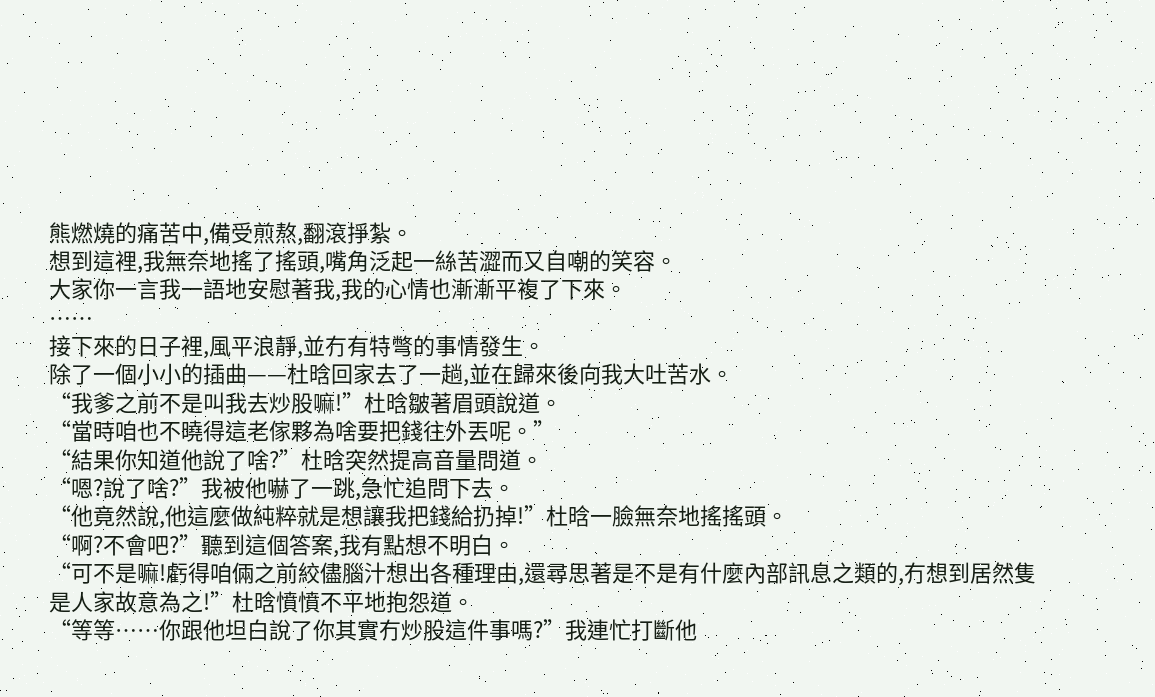熊燃燒的痛苦中,備受煎熬,翻滾掙紮。
想到這裡,我無奈地搖了搖頭,嘴角泛起一絲苦澀而又自嘲的笑容。
大家你一言我一語地安慰著我,我的心情也漸漸平複了下來。
……
接下來的日子裡,風平浪靜,並冇有特彆的事情發生。
除了一個小小的插曲——杜晗回家去了一趟,並在歸來後向我大吐苦水。
“我爹之前不是叫我去炒股嘛!”杜晗皺著眉頭說道。
“當時咱也不曉得這老傢夥為啥要把錢往外丟呢。”
“結果你知道他說了啥?”杜晗突然提高音量問道。
“嗯?說了啥?”我被他嚇了一跳,急忙追問下去。
“他竟然說,他這麼做純粹就是想讓我把錢給扔掉!”杜晗一臉無奈地搖搖頭。
“啊?不會吧?”聽到這個答案,我有點想不明白。
“可不是嘛!虧得咱倆之前絞儘腦汁想出各種理由,還尋思著是不是有什麼內部訊息之類的,冇想到居然隻是人家故意為之!”杜晗憤憤不平地抱怨道。
“等等……你跟他坦白說了你其實冇炒股這件事嗎?”我連忙打斷他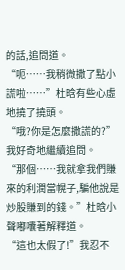的話,追問道。
“呃……我稍微撒了點小謊啦……”杜晗有些心虛地撓了撓頭。
“哦?你是怎麼撒謊的?”我好奇地繼續追問。
“那個……我就拿我們賺來的利潤當幌子,騙他說是炒股賺到的錢。”杜晗小聲嘟囔著解釋道。
“這也太假了!”我忍不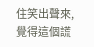住笑出聲來,覺得這個謊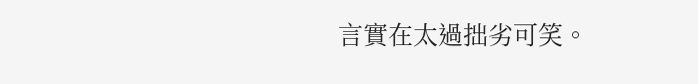言實在太過拙劣可笑。